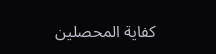كفاية المحصلين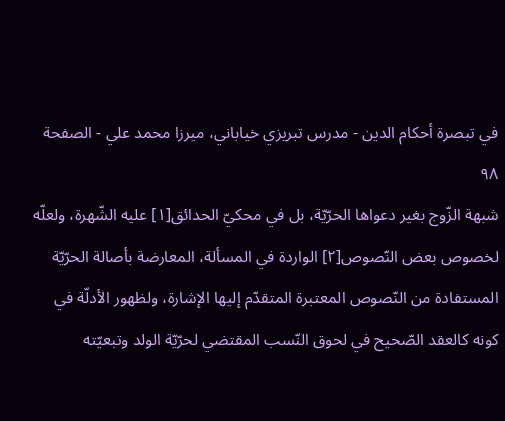في تبصرة أحكام الدين - مدرس تبريزي خياباني، ميرزا محمد علي - الصفحة ٩٨
شبهة الزّوج بغير دعواها الحرّيّة، بل في محكيّ الحدائق[١] عليه الشّهرة، ولعلّه لخصوص بعض النّصوص[٢] الواردة في المسألة، المعارضة بأصالة الحرّيّة المستفادة من النّصوص المعتبرة المتقدّم إليها الإشارة، ولظهور الأدلّة في كونه كالعقد الصّحيح في لحوق النّسب المقتضي لحرّيّة الولد وتبعيّته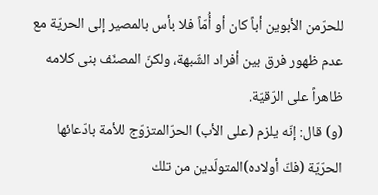للحرّمن الأبوين أباً كان أو أُمّاً فلا بأس بالمصير إلى الحريّة مع عدم ظهور فرق بين أفراد الشّبهة، ولكنّ المصنّف بنى كلامه ظاهراً على الرّقيّة.
(و) قال: إنّه يلزم (على الأب) الحرّالمتزوّج للأمة بادّعائها الحرّيّة (فكّ أولاده)المتولّدين من تلك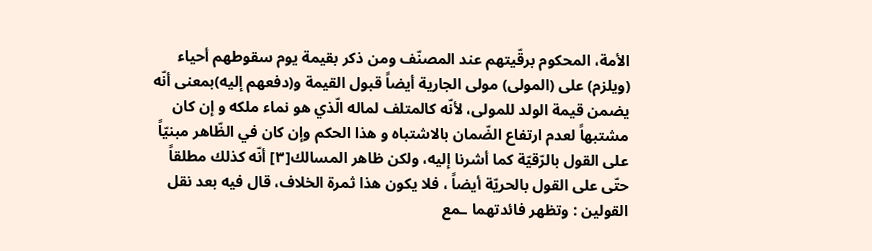الأمة، المحكوم برقّيتهم عند المصنّف ومن ذكر بقيمة يوم سقوطهم أحياء (ويلزم) على (المولى) مولى الجارية أيضاً قبول القيمة و(دفعهم إليه)بمعنى أنّه يضمن قيمة الولد للمولى، لأنّه كالمتلف لماله الّذي هو نماء ملكه و إن كان مشتبهاً لعدم ارتفاع الضّمان بالاشتباه و هذا الحكم وإن كان في الظّاهر مبنيّاً على القول بالرّقيّة كما أشرنا إليه، ولكن ظاهر المسالك[٣] أنّه كذلك مطلقاً حتّى على القول بالحريّة أيضاً ، فلا يكون هذا ثمرة الخلاف، قال فيه بعد نقل القولين : وتظهر فائدتهما ـمع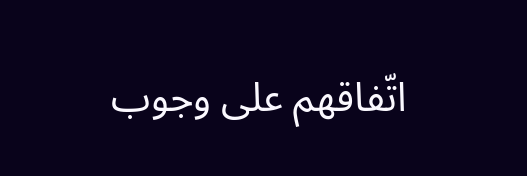اتّفاقهم على وجوب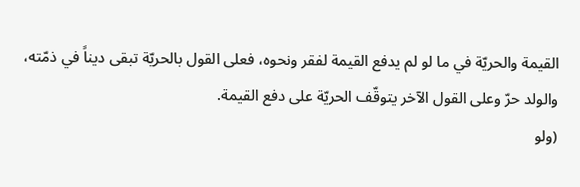القيمة والحريّة في ما لو لم يدفع القيمة لفقر ونحوه، فعلى القول بالحريّة تبقى ديناً في ذمّته، والولد حرّ وعلى القول الآخر يتوقّف الحريّة على دفع القيمة.
(ولو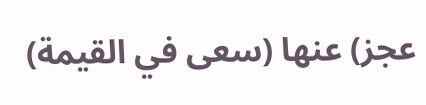عجز) عنها (سعى في القيمة)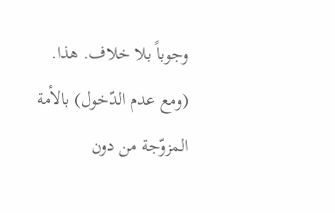وجوباً بلا خلاف. هذا.
(ومع عدم الدّخول) بالأمة المزوّجة من دون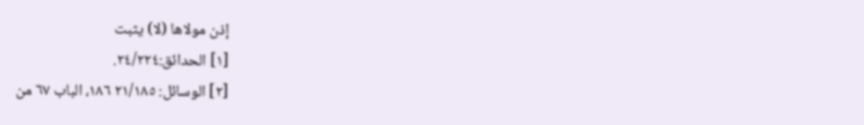إذن مولاها (لا) يثبت
[١] الحدائق:٢٤/٢٢٤.
[٢] الوسائل: ٢١/١٨٥ ١٨٦، الباب ٦٧ من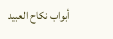أبواب نكاح العبيد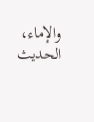والإماء، الحديث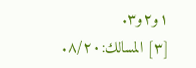١و٢و٣.
[٣] المسالك:٨/٢٠.